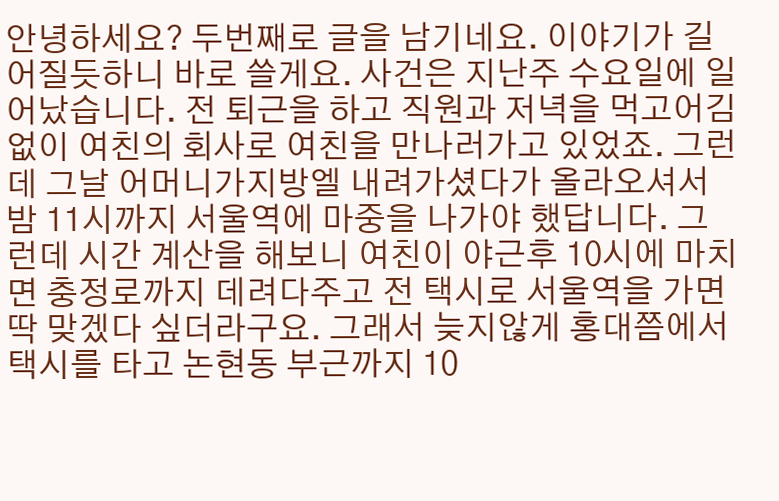안녕하세요? 두번째로 글을 남기네요. 이야기가 길어질듯하니 바로 쓸게요. 사건은 지난주 수요일에 일어났습니다. 전 퇴근을 하고 직원과 저녁을 먹고어김없이 여친의 회사로 여친을 만나러가고 있었죠. 그런데 그날 어머니가지방엘 내려가셨다가 올라오셔서 밤 11시까지 서울역에 마중을 나가야 했답니다. 그런데 시간 계산을 해보니 여친이 야근후 10시에 마치면 충정로까지 데려다주고 전 택시로 서울역을 가면 딱 맞겠다 싶더라구요. 그래서 늦지않게 홍대쯤에서택시를 타고 논현동 부근까지 10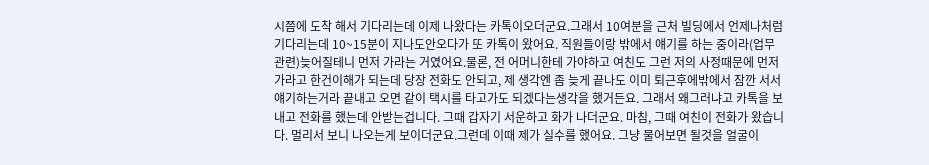시쯤에 도착 해서 기다리는데 이제 나왔다는 카톡이오더군요.그래서 10여분을 근처 빌딩에서 언제나처럼 기다리는데 10~15분이 지나도안오다가 또 카톡이 왔어요. 직원들이랑 밖에서 얘기를 하는 중이라(업무관련)늦어질테니 먼저 가라는 거였어요.물론, 전 어머니한테 가야하고 여친도 그런 저의 사정때문에 먼저가라고 한건이해가 되는데 당장 전화도 안되고, 제 생각엔 좀 늦게 끝나도 이미 퇴근후에밖에서 잠깐 서서얘기하는거라 끝내고 오면 같이 택시를 타고가도 되겠다는생각을 했거든요. 그래서 왜그러냐고 카톡을 보내고 전화를 했는데 안받는겁니다. 그때 갑자기 서운하고 화가 나더군요. 마침, 그때 여친이 전화가 왔습니다. 멀리서 보니 나오는게 보이더군요.그런데 이때 제가 실수를 했어요. 그냥 물어보면 될것을 얼굴이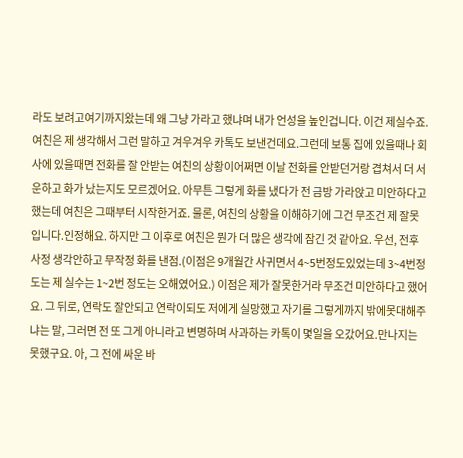라도 보려고여기까지왔는데 왜 그냥 가라고 했냐며 내가 언성을 높인겁니다. 이건 제실수죠.여친은 제 생각해서 그런 말하고 겨우겨우 카톡도 보낸건데요.그런데 보통 집에 있을때나 회사에 있을때면 전화를 잘 안받는 여친의 상황이어쩌면 이날 전화를 안받던거랑 겹쳐서 더 서운하고 화가 났는지도 모르겠어요. 아무튼 그렇게 화를 냈다가 전 금방 가라앉고 미안하다고 했는데 여친은 그때부터 시작한거죠. 물론, 여친의 상황을 이해하기에 그건 무조건 제 잘못입니다.인정해요. 하지만 그 이후로 여친은 뭔가 더 많은 생각에 잠긴 것 같아요. 우선, 전후사정 생각안하고 무작정 화를 낸점.(이점은 9개월간 사귀면서 4~5번정도있었는데 3~4번정도는 제 실수는 1~2번 정도는 오해였어요.) 이점은 제가 잘못한거라 무조건 미안하다고 했어요. 그 뒤로, 연락도 잘안되고 연락이되도 저에게 실망했고 자기를 그렇게까지 밖에못대해주냐는 말, 그러면 전 또 그게 아니라고 변명하며 사과하는 카톡이 몇일을 오갔어요.만나지는 못했구요. 아, 그 전에 싸운 바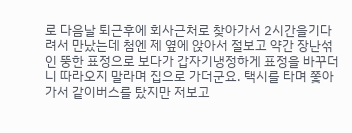로 다음날 퇴근후에 회사근처로 찾아가서 2시간을기다려서 만났는데 첨엔 제 옆에 앉아서 절보고 약간 장난섞인 뚱한 표정으로 보다가 갑자기냉정하게 표정을 바꾸더니 따라오지 말라며 집으로 가더군요. 택시를 타며 쫓아가서 같이버스를 탔지만 저보고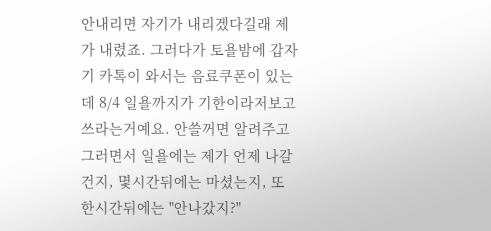안내리면 자기가 내리겠다길래 제가 내렸죠. 그러다가 토욜밤에 갑자기 카톡이 와서는 음료쿠폰이 있는데 8/4 일욜까지가 기한이라저보고 쓰라는거예요. 안쓸꺼면 알려주고 그러면서 일욜에는 제가 언제 나갈건지, 몇시간뒤에는 마셨는지, 또 한시간뒤에는 "안나갔지?"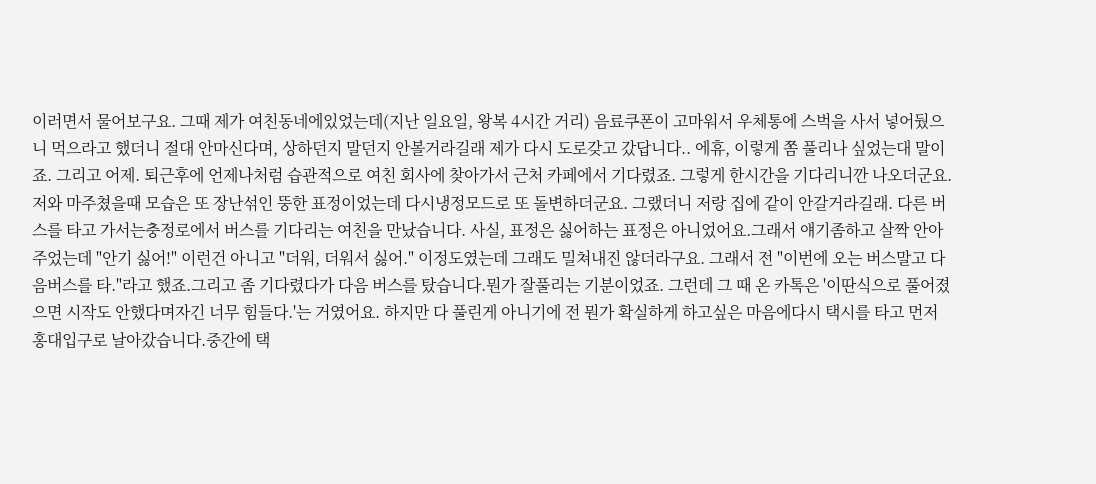이러면서 물어보구요. 그때 제가 여친동네에있었는데(지난 일요일, 왕복 4시간 거리) 음료쿠폰이 고마워서 우체통에 스벅을 사서 넣어뒀으니 먹으라고 했더니 절대 안마신다며, 상하던지 말던지 안볼거라길래 제가 다시 도로갖고 갔답니다.. 에휴, 이렇게 쫌 풀리나 싶었는대 말이죠. 그리고 어제. 퇴근후에 언제나처럼 습관적으로 여친 회사에 찾아가서 근처 카페에서 기다렸죠. 그렇게 한시간을 기다리니깐 나오더군요. 저와 마주쳤을때 모습은 또 장난섞인 뚱한 표정이었는데 다시냉정모드로 또 돌변하더군요. 그랬더니 저랑 집에 같이 안갈거라길래. 다른 버스를 타고 가서는충정로에서 버스를 기다리는 여친을 만났습니다. 사실, 표정은 싫어하는 표정은 아니었어요.그래서 얘기좀하고 살짝 안아주었는데 "안기 싫어!" 이런건 아니고 "더워, 더워서 싫어." 이정도였는데 그래도 밀쳐내진 않더라구요. 그래서 전 "이번에 오는 버스말고 다음버스를 타."라고 했죠.그리고 좀 기다렸다가 다음 버스를 탔습니다.뭔가 잘풀리는 기분이었죠. 그런데 그 때 온 카톡은 '이딴식으로 풀어졌으면 시작도 안했다며자긴 너무 힘들다.'는 거였어요. 하지만 다 풀린게 아니기에 전 뭔가 확실하게 하고싶은 마음에다시 택시를 타고 먼저 홍대입구로 날아갔습니다.중간에 택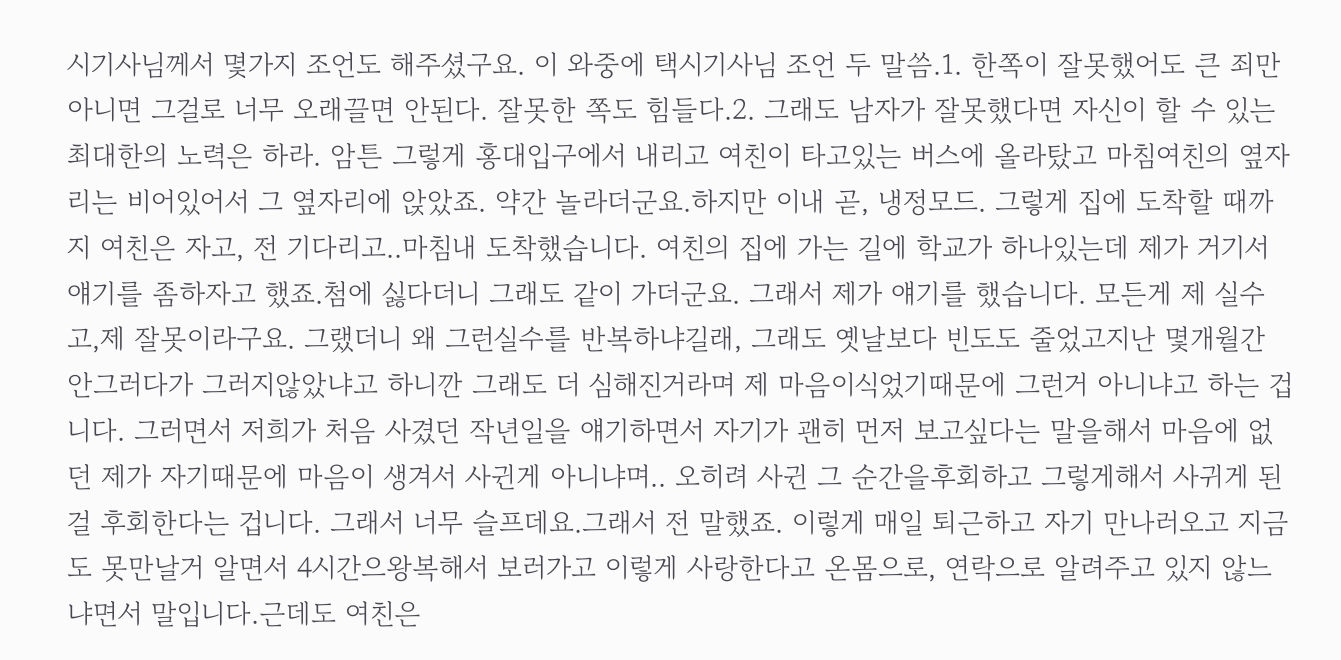시기사님께서 몇가지 조언도 해주셨구요. 이 와중에 택시기사님 조언 두 말씀.1. 한쪽이 잘못했어도 큰 죄만 아니면 그걸로 너무 오래끌면 안된다. 잘못한 쪽도 힘들다.2. 그래도 남자가 잘못했다면 자신이 할 수 있는 최대한의 노력은 하라. 암튼 그렇게 홍대입구에서 내리고 여친이 타고있는 버스에 올라탔고 마침여친의 옆자리는 비어있어서 그 옆자리에 앉았죠. 약간 놀라더군요.하지만 이내 곧, 냉정모드. 그렇게 집에 도착할 때까지 여친은 자고, 전 기다리고..마침내 도착했습니다. 여친의 집에 가는 길에 학교가 하나있는데 제가 거기서 얘기를 좀하자고 했죠.첨에 싫다더니 그래도 같이 가더군요. 그래서 제가 얘기를 했습니다. 모든게 제 실수고,제 잘못이라구요. 그랬더니 왜 그런실수를 반복하냐길래, 그래도 옛날보다 빈도도 줄었고지난 몇개월간 안그러다가 그러지않았냐고 하니깐 그래도 더 심해진거라며 제 마음이식었기때문에 그런거 아니냐고 하는 겁니다. 그러면서 저희가 처음 사겼던 작년일을 얘기하면서 자기가 괜히 먼저 보고싶다는 말을해서 마음에 없던 제가 자기때문에 마음이 생겨서 사귄게 아니냐며.. 오히려 사귄 그 순간을후회하고 그렇게해서 사귀게 된 걸 후회한다는 겁니다. 그래서 너무 슬프데요.그래서 전 말했죠. 이렇게 매일 퇴근하고 자기 만나러오고 지금도 못만날거 알면서 4시간으왕복해서 보러가고 이렇게 사랑한다고 온몸으로, 연락으로 알려주고 있지 않느냐면서 말입니다.근데도 여친은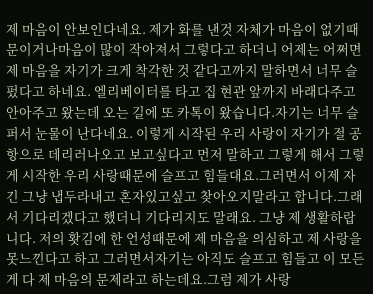제 마음이 안보인다네요. 제가 화를 낸것 자체가 마음이 없기때문이거나마음이 많이 작아져서 그렇다고 하더니 어제는 어쩌면 제 마음을 자기가 크게 착각한 것 같다고까지 말하면서 너무 슬펐다고 하네요. 엘리베이터를 타고 집 현관 앞까지 바래다주고 안아주고 왔는데 오는 길에 또 카톡이 왔습니다.자기는 너무 슬퍼서 눈물이 난다네요. 이렇게 시작된 우리 사랑이 자기가 절 공항으로 데리러나오고 보고싶다고 먼저 말하고 그렇게 해서 그렇게 시작한 우리 사랑때문에 슬프고 힘들대요.그러면서 이제 자긴 그냥 냅두라내고 혼자있고싶고 찾아오지말라고 합니다.그래서 기다리겠다고 했더니 기다리지도 말래요. 그냥 제 생활하랍니다. 저의 홧김에 한 언성때문에 제 마음을 의심하고 제 사랑을 못느낀다고 하고 그러면서자기는 아직도 슬프고 힘들고 이 모든게 다 제 마음의 문제라고 하는데요.그럼 제가 사랑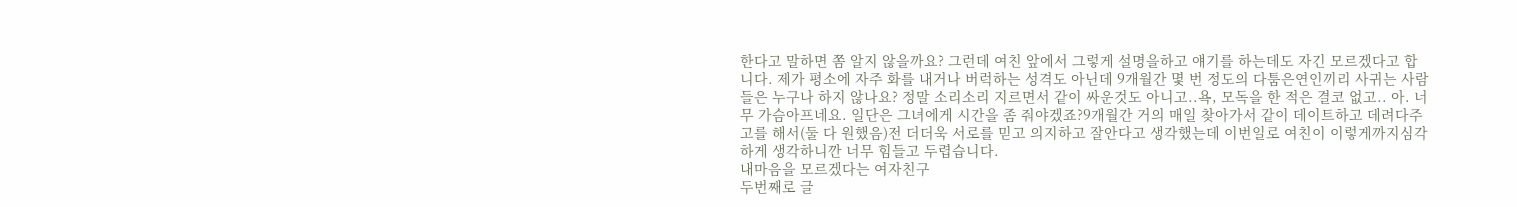한다고 말하면 쫌 알지 않을까요? 그런데 여친 앞에서 그렇게 설명을하고 얘기를 하는데도 자긴 모르겠다고 합니다. 제가 평소에 자주 화를 내거나 버럭하는 성격도 아닌데 9개월간 몇 번 정도의 다툼은연인끼리 사귀는 사람들은 누구나 하지 않나요? 정말 소리소리 지르면서 같이 싸운것도 아니고..욕, 모독을 한 적은 결코 없고.. 아. 너무 가슴아프네요. 일단은 그녀에게 시간을 좀 줘야겠죠?9개월간 거의 매일 찾아가서 같이 데이트하고 데려다주고를 해서(둘 다 원했음)전 더더욱 서로를 믿고 의지하고 잘안다고 생각했는데 이번일로 여친이 이렇게까지심각하게 생각하니깐 너무 힘들고 두렵습니다.
내마음을 모르겠다는 여자친구
두번째로 글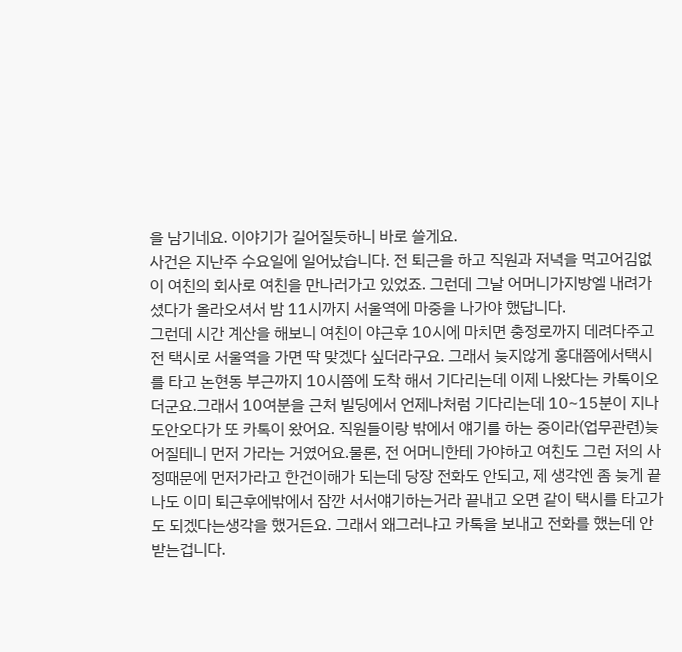을 남기네요. 이야기가 길어질듯하니 바로 쓸게요.
사건은 지난주 수요일에 일어났습니다. 전 퇴근을 하고 직원과 저녁을 먹고어김없이 여친의 회사로 여친을 만나러가고 있었죠. 그런데 그날 어머니가지방엘 내려가셨다가 올라오셔서 밤 11시까지 서울역에 마중을 나가야 했답니다.
그런데 시간 계산을 해보니 여친이 야근후 10시에 마치면 충정로까지 데려다주고 전 택시로 서울역을 가면 딱 맞겠다 싶더라구요. 그래서 늦지않게 홍대쯤에서택시를 타고 논현동 부근까지 10시쯤에 도착 해서 기다리는데 이제 나왔다는 카톡이오더군요.그래서 10여분을 근처 빌딩에서 언제나처럼 기다리는데 10~15분이 지나도안오다가 또 카톡이 왔어요. 직원들이랑 밖에서 얘기를 하는 중이라(업무관련)늦어질테니 먼저 가라는 거였어요.물론, 전 어머니한테 가야하고 여친도 그런 저의 사정때문에 먼저가라고 한건이해가 되는데 당장 전화도 안되고, 제 생각엔 좀 늦게 끝나도 이미 퇴근후에밖에서 잠깐 서서얘기하는거라 끝내고 오면 같이 택시를 타고가도 되겠다는생각을 했거든요. 그래서 왜그러냐고 카톡을 보내고 전화를 했는데 안받는겁니다.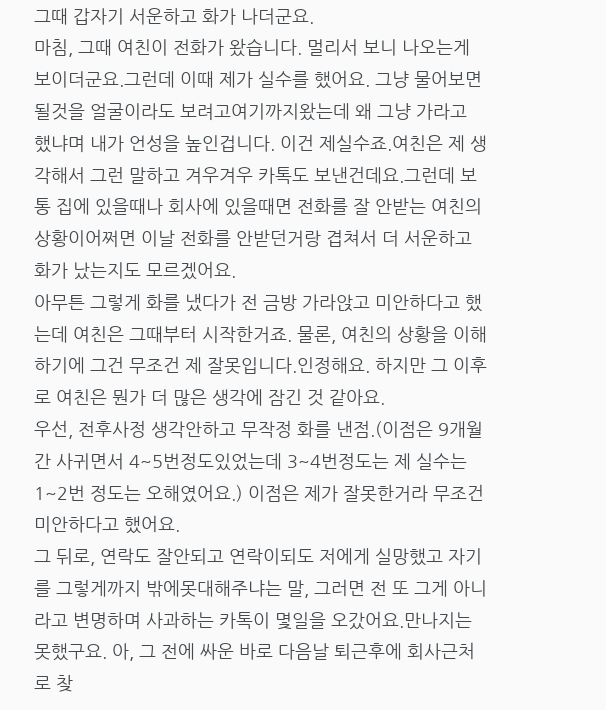그때 갑자기 서운하고 화가 나더군요.
마침, 그때 여친이 전화가 왔습니다. 멀리서 보니 나오는게 보이더군요.그런데 이때 제가 실수를 했어요. 그냥 물어보면 될것을 얼굴이라도 보려고여기까지왔는데 왜 그냥 가라고 했냐며 내가 언성을 높인겁니다. 이건 제실수죠.여친은 제 생각해서 그런 말하고 겨우겨우 카톡도 보낸건데요.그런데 보통 집에 있을때나 회사에 있을때면 전화를 잘 안받는 여친의 상황이어쩌면 이날 전화를 안받던거랑 겹쳐서 더 서운하고 화가 났는지도 모르겠어요.
아무튼 그렇게 화를 냈다가 전 금방 가라앉고 미안하다고 했는데 여친은 그때부터 시작한거죠. 물론, 여친의 상황을 이해하기에 그건 무조건 제 잘못입니다.인정해요. 하지만 그 이후로 여친은 뭔가 더 많은 생각에 잠긴 것 같아요.
우선, 전후사정 생각안하고 무작정 화를 낸점.(이점은 9개월간 사귀면서 4~5번정도있었는데 3~4번정도는 제 실수는 1~2번 정도는 오해였어요.) 이점은 제가 잘못한거라 무조건 미안하다고 했어요.
그 뒤로, 연락도 잘안되고 연락이되도 저에게 실망했고 자기를 그렇게까지 밖에못대해주냐는 말, 그러면 전 또 그게 아니라고 변명하며 사과하는 카톡이 몇일을 오갔어요.만나지는 못했구요. 아, 그 전에 싸운 바로 다음날 퇴근후에 회사근처로 찾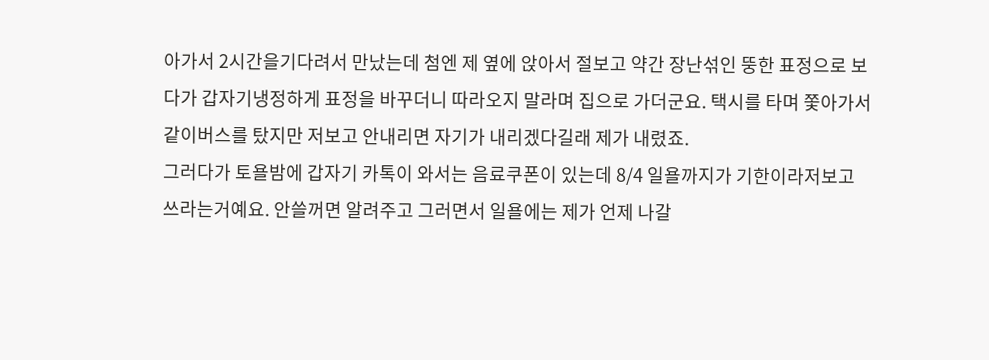아가서 2시간을기다려서 만났는데 첨엔 제 옆에 앉아서 절보고 약간 장난섞인 뚱한 표정으로 보다가 갑자기냉정하게 표정을 바꾸더니 따라오지 말라며 집으로 가더군요. 택시를 타며 쫓아가서 같이버스를 탔지만 저보고 안내리면 자기가 내리겠다길래 제가 내렸죠.
그러다가 토욜밤에 갑자기 카톡이 와서는 음료쿠폰이 있는데 8/4 일욜까지가 기한이라저보고 쓰라는거예요. 안쓸꺼면 알려주고 그러면서 일욜에는 제가 언제 나갈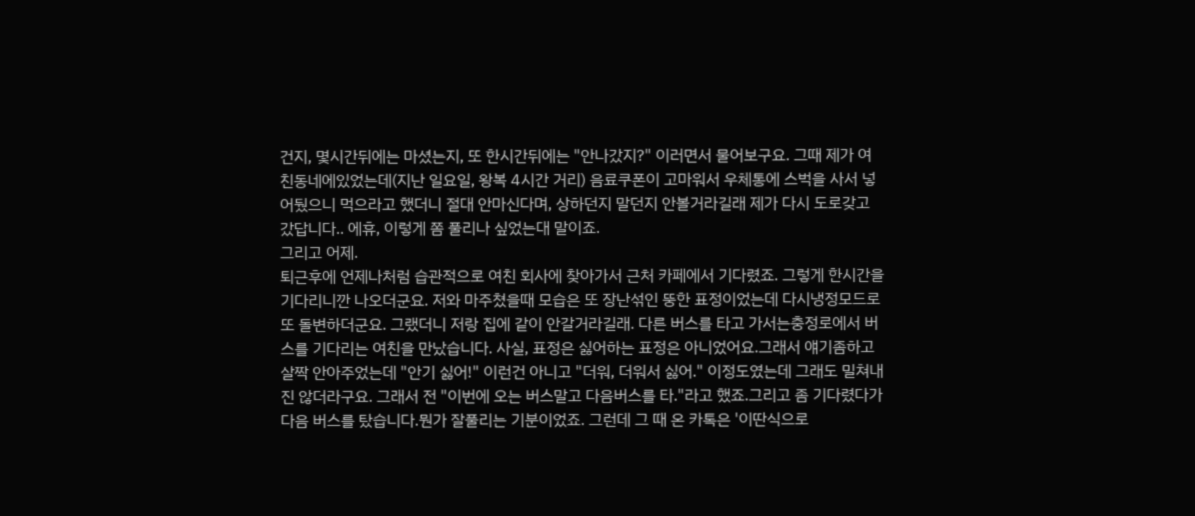건지, 몇시간뒤에는 마셨는지, 또 한시간뒤에는 "안나갔지?" 이러면서 물어보구요. 그때 제가 여친동네에있었는데(지난 일요일, 왕복 4시간 거리) 음료쿠폰이 고마워서 우체통에 스벅을 사서 넣어뒀으니 먹으라고 했더니 절대 안마신다며, 상하던지 말던지 안볼거라길래 제가 다시 도로갖고 갔답니다.. 에휴, 이렇게 쫌 풀리나 싶었는대 말이죠.
그리고 어제.
퇴근후에 언제나처럼 습관적으로 여친 회사에 찾아가서 근처 카페에서 기다렸죠. 그렇게 한시간을 기다리니깐 나오더군요. 저와 마주쳤을때 모습은 또 장난섞인 뚱한 표정이었는데 다시냉정모드로 또 돌변하더군요. 그랬더니 저랑 집에 같이 안갈거라길래. 다른 버스를 타고 가서는충정로에서 버스를 기다리는 여친을 만났습니다. 사실, 표정은 싫어하는 표정은 아니었어요.그래서 얘기좀하고 살짝 안아주었는데 "안기 싫어!" 이런건 아니고 "더워, 더워서 싫어." 이정도였는데 그래도 밀쳐내진 않더라구요. 그래서 전 "이번에 오는 버스말고 다음버스를 타."라고 했죠.그리고 좀 기다렸다가 다음 버스를 탔습니다.뭔가 잘풀리는 기분이었죠. 그런데 그 때 온 카톡은 '이딴식으로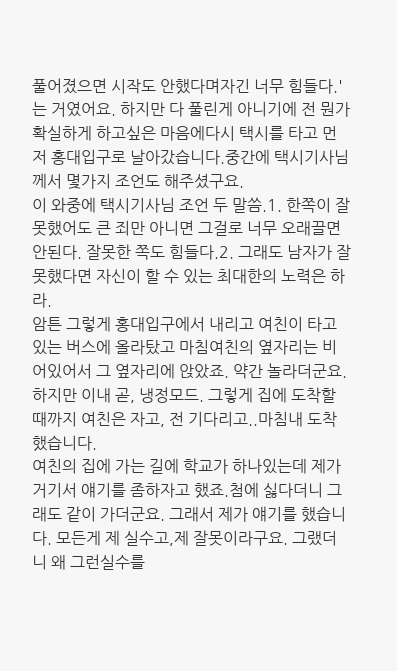풀어졌으면 시작도 안했다며자긴 너무 힘들다.'는 거였어요. 하지만 다 풀린게 아니기에 전 뭔가 확실하게 하고싶은 마음에다시 택시를 타고 먼저 홍대입구로 날아갔습니다.중간에 택시기사님께서 몇가지 조언도 해주셨구요.
이 와중에 택시기사님 조언 두 말씀.1. 한쪽이 잘못했어도 큰 죄만 아니면 그걸로 너무 오래끌면 안된다. 잘못한 쪽도 힘들다.2. 그래도 남자가 잘못했다면 자신이 할 수 있는 최대한의 노력은 하라.
암튼 그렇게 홍대입구에서 내리고 여친이 타고있는 버스에 올라탔고 마침여친의 옆자리는 비어있어서 그 옆자리에 앉았죠. 약간 놀라더군요.하지만 이내 곧, 냉정모드. 그렇게 집에 도착할 때까지 여친은 자고, 전 기다리고..마침내 도착했습니다.
여친의 집에 가는 길에 학교가 하나있는데 제가 거기서 얘기를 좀하자고 했죠.첨에 싫다더니 그래도 같이 가더군요. 그래서 제가 얘기를 했습니다. 모든게 제 실수고,제 잘못이라구요. 그랬더니 왜 그런실수를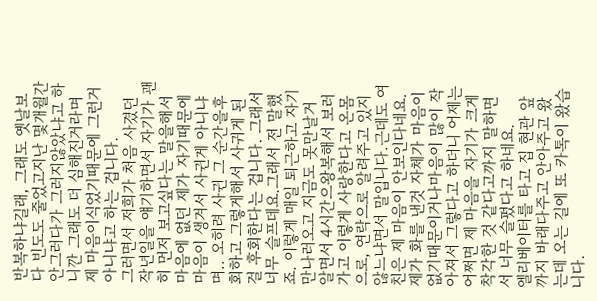반복하냐길래, 그래도 옛날보다 빈도도 줄었고지난 몇개월간 안그러다가 그러지않았냐고 하니깐 그래도 더 심해진거라며 제 마음이식었기때문에 그런거 아니냐고 하는 겁니다.
그러면서 저희가 처음 사겼던 작년일을 얘기하면서 자기가 괜히 먼저 보고싶다는 말을해서 마음에 없던 제가 자기때문에 마음이 생겨서 사귄게 아니냐며.. 오히려 사귄 그 순간을후회하고 그렇게해서 사귀게 된 걸 후회한다는 겁니다. 그래서 너무 슬프데요.그래서 전 말했죠. 이렇게 매일 퇴근하고 자기 만나러오고 지금도 못만날거 알면서 4시간으왕복해서 보러가고 이렇게 사랑한다고 온몸으로, 연락으로 알려주고 있지 않느냐면서 말입니다.근데도 여친은 제 마음이 안보인다네요. 제가 화를 낸것 자체가 마음이 없기때문이거나마음이 많이 작아져서 그렇다고 하더니 어제는 어쩌면 제 마음을 자기가 크게 착각한 것 같다고까지 말하면서 너무 슬펐다고 하네요.
엘리베이터를 타고 집 현관 앞까지 바래다주고 안아주고 왔는데 오는 길에 또 카톡이 왔습니다.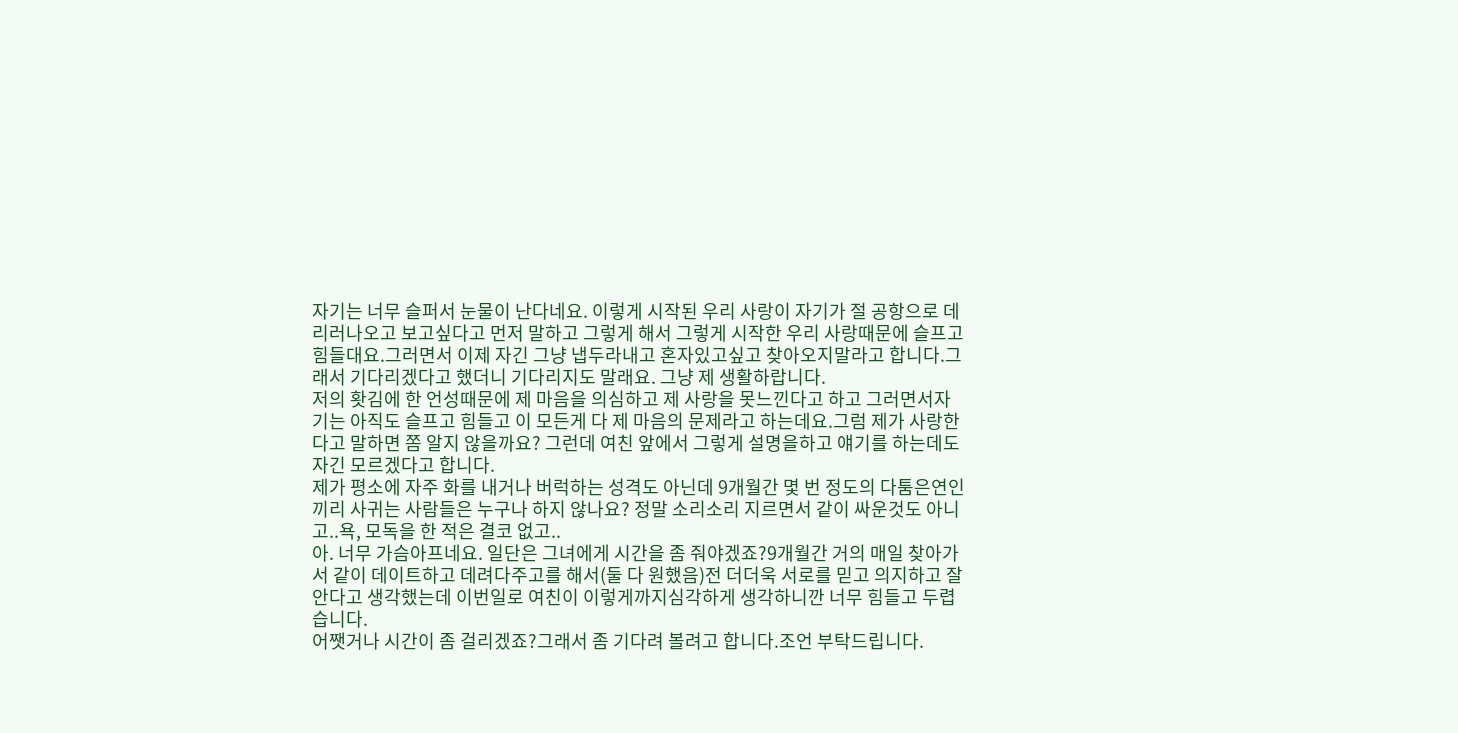자기는 너무 슬퍼서 눈물이 난다네요. 이렇게 시작된 우리 사랑이 자기가 절 공항으로 데리러나오고 보고싶다고 먼저 말하고 그렇게 해서 그렇게 시작한 우리 사랑때문에 슬프고 힘들대요.그러면서 이제 자긴 그냥 냅두라내고 혼자있고싶고 찾아오지말라고 합니다.그래서 기다리겠다고 했더니 기다리지도 말래요. 그냥 제 생활하랍니다.
저의 홧김에 한 언성때문에 제 마음을 의심하고 제 사랑을 못느낀다고 하고 그러면서자기는 아직도 슬프고 힘들고 이 모든게 다 제 마음의 문제라고 하는데요.그럼 제가 사랑한다고 말하면 쫌 알지 않을까요? 그런데 여친 앞에서 그렇게 설명을하고 얘기를 하는데도 자긴 모르겠다고 합니다.
제가 평소에 자주 화를 내거나 버럭하는 성격도 아닌데 9개월간 몇 번 정도의 다툼은연인끼리 사귀는 사람들은 누구나 하지 않나요? 정말 소리소리 지르면서 같이 싸운것도 아니고..욕, 모독을 한 적은 결코 없고..
아. 너무 가슴아프네요. 일단은 그녀에게 시간을 좀 줘야겠죠?9개월간 거의 매일 찾아가서 같이 데이트하고 데려다주고를 해서(둘 다 원했음)전 더더욱 서로를 믿고 의지하고 잘안다고 생각했는데 이번일로 여친이 이렇게까지심각하게 생각하니깐 너무 힘들고 두렵습니다.
어쨋거나 시간이 좀 걸리겠죠?그래서 좀 기다려 볼려고 합니다.조언 부탁드립니다.